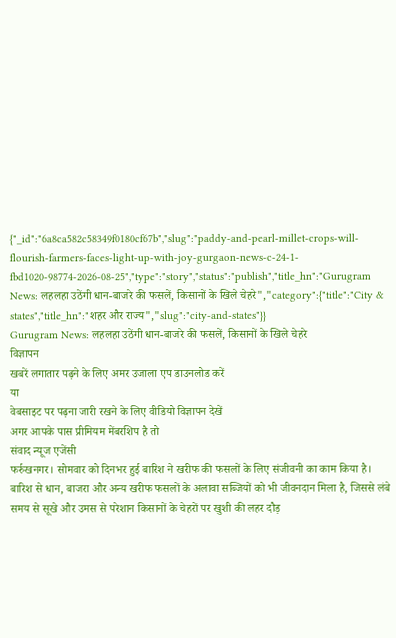{"_id":"6a8ca582c58349f0180cf67b","slug":"paddy-and-pearl-millet-crops-will-flourish-farmers-faces-light-up-with-joy-gurgaon-news-c-24-1-fbd1020-98774-2026-08-25","type":"story","status":"publish","title_hn":"Gurugram News: लहलहा उठेंगी धान-बाजरे की फसलें, किसानों के खिले चेहरे","category":{"title":"City & states","title_hn":"शहर और राज्य","slug":"city-and-states"}}
Gurugram News: लहलहा उठेंगी धान-बाजरे की फसलें, किसानों के खिले चेहरे
विज्ञापन
खबरें लगातार पढ़ने के लिए अमर उजाला एप डाउनलोड करें
या
वेबसाइट पर पढ़ना जारी रखने के लिए वीडियो विज्ञापन देखें
अगर आपके पास प्रीमियम मेंबरशिप है तो
संवाद न्यूज एजेंसी
फर्रुखनगर। सोमवार को दिनभर हुई बारिश ने खरीफ की फसलों के लिए संजीवनी का काम किया है। बारिश से धान, बाजरा और अन्य खरीफ फसलों के अलावा सब्जियों को भी जीवनदान मिला है, जिससे लंबे समय से सूखे और उमस से परेशान किसानों के चेहरों पर खुशी की लहर दौड़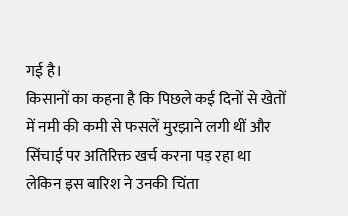गई है।
किसानों का कहना है कि पिछले कई दिनों से खेतों में नमी की कमी से फसलें मुरझाने लगी थीं और सिंचाई पर अतिरिक्त खर्च करना पड़ रहा था लेकिन इस बारिश ने उनकी चिंता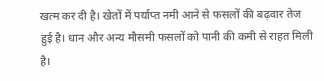खत्म कर दी है। खेतों में पर्याप्त नमी आने से फसलों की बढ़वार तेज हुई है। धान और अन्य मौसमी फसलों को पानी की कमी से राहत मिली है।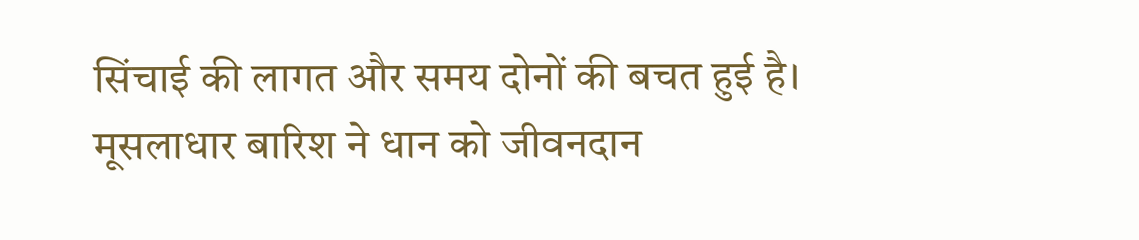सिंचाई की लागत और समय दोनों की बचत हुई है।
मूसलाधार बारिश ने धान को जीवनदान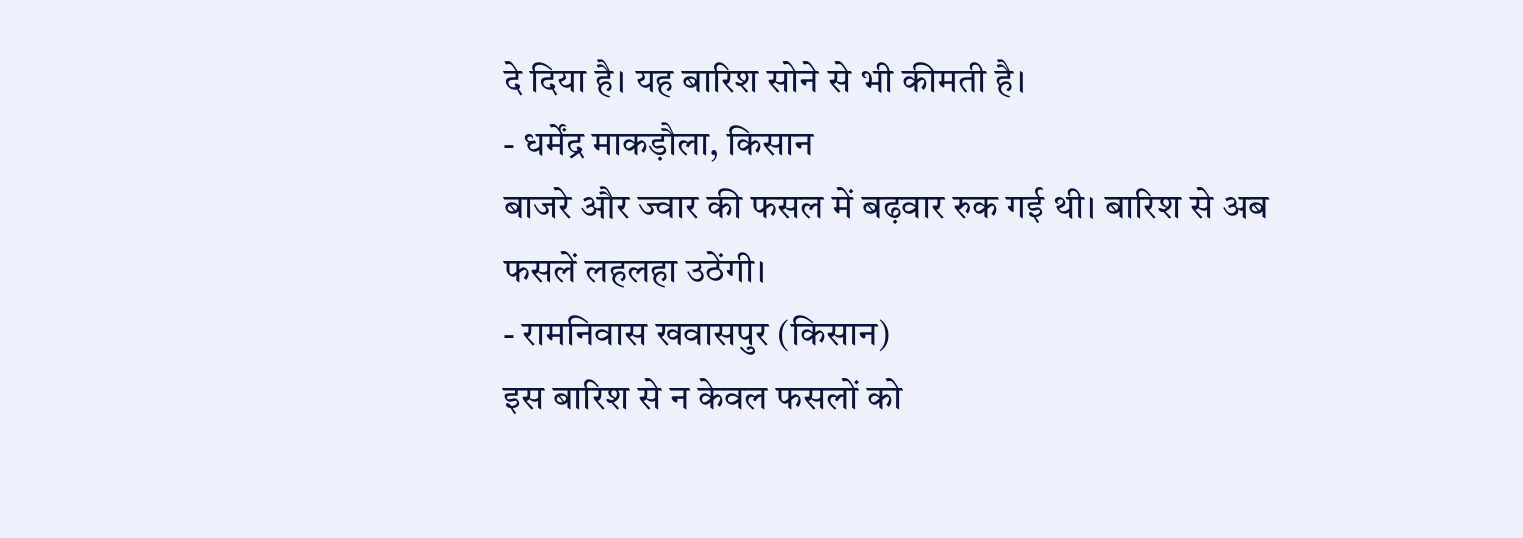दे दिया है। यह बारिश सोने से भी कीमती है।
- धर्मेंद्र माकड़ौला, किसान
बाजरे और ज्वार की फसल में बढ़वार रुक गई थी। बारिश से अब फसलें लहलहा उठेंगी।
- रामनिवास खवासपुर (किसान)
इस बारिश से न केवल फसलों को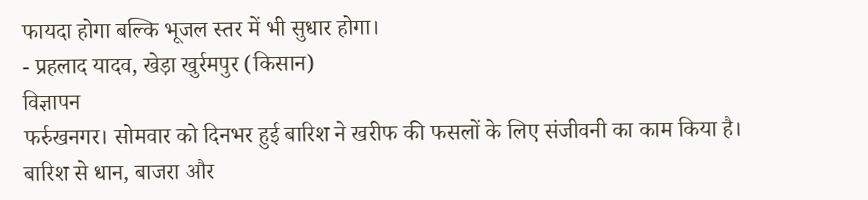फायदा होगा बल्कि भूजल स्तर में भी सुधार होगा।
- प्रहलाद यादव, खेड़ा खुर्रमपुर (किसान)
विज्ञापन
फर्रुखनगर। सोमवार को दिनभर हुई बारिश ने खरीफ की फसलों के लिए संजीवनी का काम किया है। बारिश से धान, बाजरा और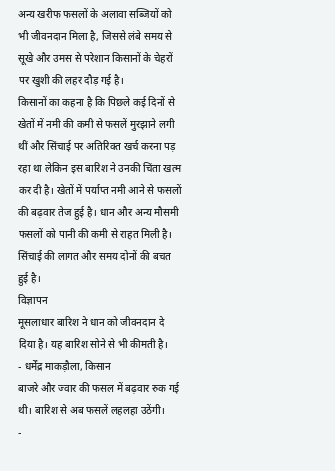अन्य खरीफ फसलों के अलावा सब्जियों को भी जीवनदान मिला है, जिससे लंबे समय से सूखे और उमस से परेशान किसानों के चेहरों पर खुशी की लहर दौड़ गई है।
किसानों का कहना है कि पिछले कई दिनों से खेतों में नमी की कमी से फसलें मुरझाने लगी थीं और सिंचाई पर अतिरिक्त खर्च करना पड़ रहा था लेकिन इस बारिश ने उनकी चिंता खत्म कर दी है। खेतों में पर्याप्त नमी आने से फसलों की बढ़वार तेज हुई है। धान और अन्य मौसमी फसलों को पानी की कमी से राहत मिली है। सिंचाई की लागत और समय दोनों की बचत हुई है।
विज्ञापन
मूसलाधार बारिश ने धान को जीवनदान दे दिया है। यह बारिश सोने से भी कीमती है।
- धर्मेंद्र माकड़ौला, किसान
बाजरे और ज्वार की फसल में बढ़वार रुक गई थी। बारिश से अब फसलें लहलहा उठेंगी।
-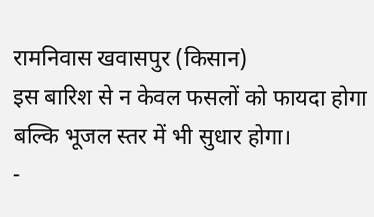रामनिवास खवासपुर (किसान)
इस बारिश से न केवल फसलों को फायदा होगा बल्कि भूजल स्तर में भी सुधार होगा।
-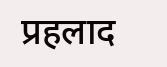प्रहलाद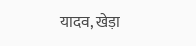यादव, खेड़ा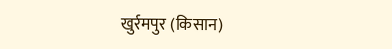खुर्रमपुर (किसान)